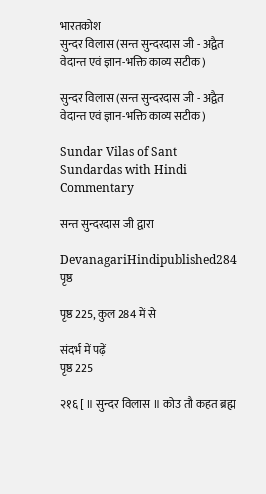भारतकोश
सुन्दर विलास (सन्त सुन्दरदास जी - अद्वैत वेदान्त एवं ज्ञान-भक्ति काव्य सटीक)

सुन्दर विलास (सन्त सुन्दरदास जी - अद्वैत वेदान्त एवं ज्ञान-भक्ति काव्य सटीक)

Sundar Vilas of Sant Sundardas with Hindi Commentary

सन्त सुन्दरदास जी द्वारा

DevanagariHindipublished284 पृष्ठ

पृष्ठ 225, कुल 284 में से

संदर्भ में पढ़ें
पृष्ठ 225

२१६ [ ॥ सुन्दर विलास ॥ कोउ तौ कहत ब्रह्म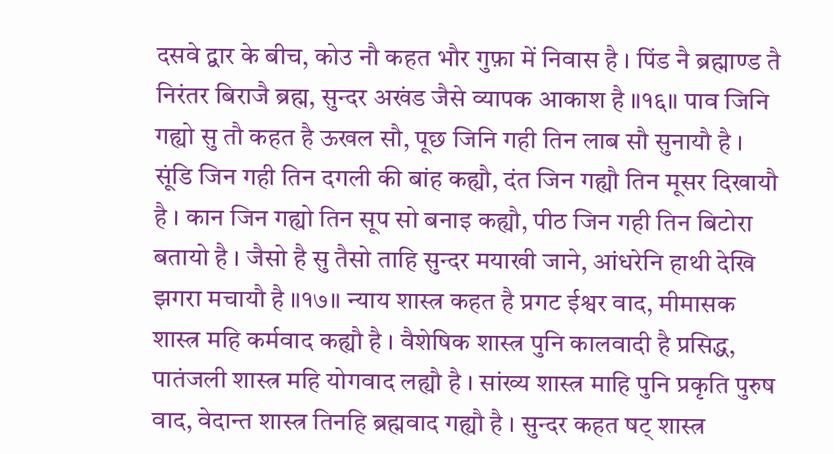दसवे द्वार के बीच, कोउ नौ कहत भौर गुफ़ा में निवास है । पिंड नै ब्रह्माण्ड तै निरंतर बिराजै ब्रह्म, सुन्दर अखंड जैसे व्यापक आकाश है ॥१६॥ पाव जिनि गह्यो सु तौ कहत है ऊखल सौ, पूछ जिनि गही तिन लाब सौ सुनायौ है । सूंडि जिन गही तिन दगली की बांह कह्यौ, दंत जिन गह्यौ तिन मूसर दिखायौ है । कान जिन गह्यो तिन सूप सो बनाइ कह्यौ, पीठ जिन गही तिन बिटोरा बतायो है । जैसो है सु तैसो ताहि सुन्दर मयाखी जाने, आंधरेनि हाथी देखि झगरा मचायौ है ॥१७॥ न्याय शास्त्र कहत है प्रगट ईश्वर वाद, मीमासक शास्त्र महि कर्मवाद कह्यौ है । वैशेषिक शास्त्र पुनि कालवादी है प्रसिद्ध, पातंजली शास्त्र महि योगवाद लह्यौ है । सांख्य शास्त्र माहि पुनि प्रकृति पुरुष वाद, वेदान्त शास्त्र तिनहि ब्रह्मवाद गह्यौ है । सुन्दर कहत षट् शास्त्र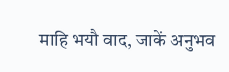माहि भयौ वाद, जाकें अनुभव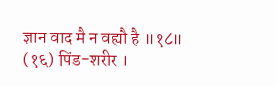ज्ञान वाद मै न वह्यौ है ॥१८॥ (१६) पिंड-शरीर ।